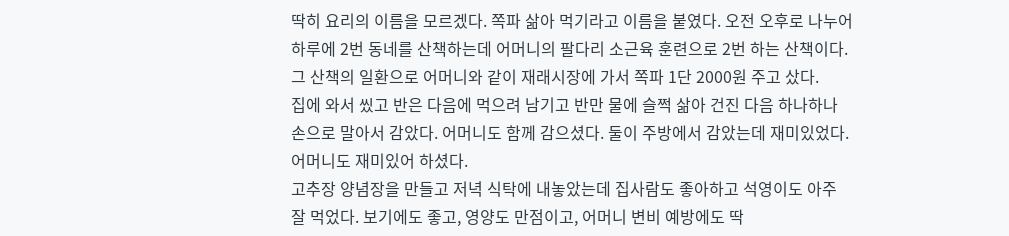딱히 요리의 이름을 모르겠다. 쪽파 삶아 먹기라고 이름을 붙였다. 오전 오후로 나누어 하루에 2번 동네를 산책하는데 어머니의 팔다리 소근육 훈련으로 2번 하는 산책이다. 그 산책의 일환으로 어머니와 같이 재래시장에 가서 쪽파 1단 2000원 주고 샀다.
집에 와서 씼고 반은 다음에 먹으려 남기고 반만 물에 슬쩍 삶아 건진 다음 하나하나 손으로 말아서 감았다. 어머니도 함께 감으셨다. 둘이 주방에서 감았는데 재미있었다. 어머니도 재미있어 하셨다.
고추장 양념장을 만들고 저녁 식탁에 내놓았는데 집사람도 좋아하고 석영이도 아주 잘 먹었다. 보기에도 좋고, 영양도 만점이고, 어머니 변비 예방에도 딱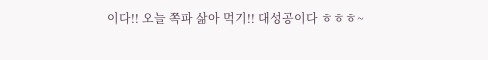이다!! 오늘 쪽파 삶아 먹기!! 대성공이다 ㅎㅎㅎ~